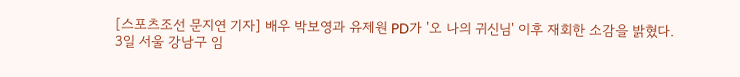[스포츠조선 문지연 기자] 배우 박보영과 유제원 PD가 '오 나의 귀신님' 이후 재회한 소감을 밝혔다.
3일 서울 강남구 임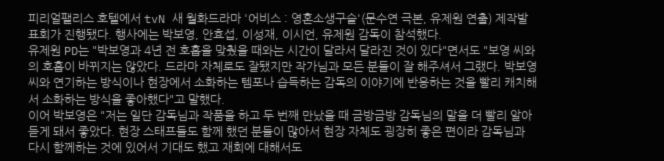피리얼팰리스 호텔에서 tvN 새 월화드라마 '어비스 : 영혼소생구슬'(문수연 극본, 유제원 연출) 제작발표회가 진행됐다. 행사에는 박보영, 안효섭, 이성재, 이시언, 유제원 감독이 참석했다.
유제원 PD는 "박보영과 4년 전 호흡을 맞췄을 때와는 시간이 달라서 달라진 것이 있다"면서도 "보영 씨와의 호흡이 바뀌지는 않았다. 드라마 자체로도 잘됐지만 작가님과 모든 분들이 잘 해주셔서 그랬다. 박보영 씨와 연기하는 방식이나 현장에서 소화하는 템포나 습득하는 감독의 이야기에 반응하는 것을 빨리 캐치해서 소화하는 방식을 좋아했다"고 말했다.
이어 박보영은 "저는 일단 감독님과 작품을 하고 두 번째 만났을 때 금방금방 감독님의 말을 더 빨리 알아듣게 돼서 좋았다. 현장 스태프들도 함께 했던 분들이 많아서 현장 자체도 굉장히 좋은 편이라 감독님과 다시 함께하는 것에 있어서 기대도 했고 재회에 대해서도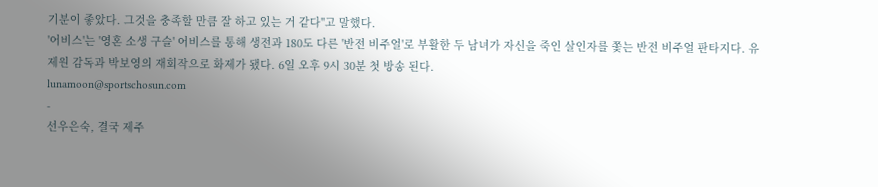기분이 좋았다. 그것을 충족할 만큼 잘 하고 있는 거 같다"고 말했다.
'어비스'는 '영혼 소생 구슬' 어비스를 통해 생전과 180도 다른 '반전 비주얼'로 부활한 두 남녀가 자신을 죽인 살인자를 쫓는 반전 비주얼 판타지다. 유제원 감독과 박보영의 재회작으로 화제가 됐다. 6일 오후 9시 30분 첫 방송 된다.
lunamoon@sportschosun.com
-
선우은숙, 결국 제주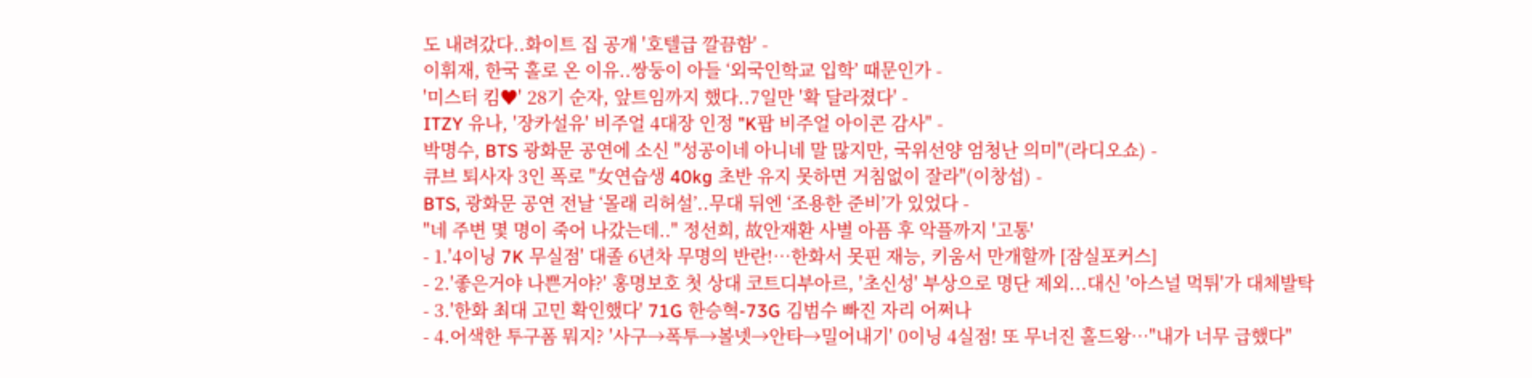도 내려갔다..화이트 집 공개 '호텔급 깔끔함' -
이휘재, 한국 홀로 온 이유..쌍둥이 아들 ‘외국인학교 입학’ 때문인가 -
'미스터 킴♥' 28기 순자, 앞트임까지 했다..7일만 '확 달라졌다' -
ITZY 유나, '장카설유' 비주얼 4대장 인정 "K팝 비주얼 아이콘 감사" -
박명수, BTS 광화문 공연에 소신 "성공이네 아니네 말 많지만, 국위선양 엄청난 의미"(라디오쇼) -
큐브 퇴사자 3인 폭로 "女연습생 40kg 초반 유지 못하면 거침없이 잘라"(이창섭) -
BTS, 광화문 공연 전날 ‘몰래 리허설’..무대 뒤엔 ‘조용한 준비’가 있었다 -
"네 주변 몇 명이 죽어 나갔는데.." 정선희, 故안재환 사별 아픔 후 악플까지 '고통'
- 1.'4이닝 7K 무실점' 대졸 6년차 무명의 반란!…한화서 못핀 재능, 키움서 만개할까 [잠실포커스]
- 2.'좋은거야 나쁜거야?' 홍명보호 첫 상대 코트디부아르, '초신성' 부상으로 명단 제외...대신 '아스널 먹튀'가 대체발탁
- 3.'한화 최대 고민 확인했다' 71G 한승혁-73G 김범수 빠진 자리 어쩌나
- 4.어색한 투구폼 뭐지? '사구→폭투→볼넷→안타→밀어내기' 0이닝 4실점! 또 무너진 홀드왕…"내가 너무 급했다"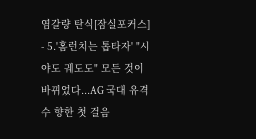염갈량 탄식[잠실포커스]
- 5.'홈런치는 톱타자' "시야도 궤도도" 모든 것이 바뀌었다...AG 국대 유격수 향한 첫 걸음